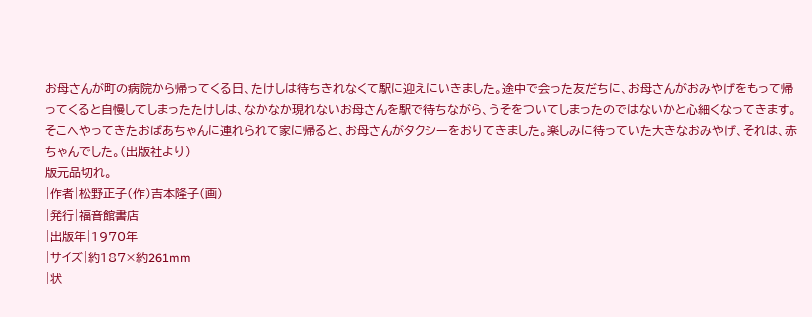お母さんが町の病院から帰ってくる日、たけしは待ちきれなくて駅に迎えにいきました。途中で会った友だちに、お母さんがおみやげをもって帰ってくると自慢してしまったたけしは、なかなか現れないお母さんを駅で待ちながら、うそをついてしまったのではないかと心細くなってきます。そこへやってきたおばあちゃんに連れられて家に帰ると、お母さんがタクシーをおりてきました。楽しみに待っていた大きなおみやげ、それは、赤ちゃんでした。(出版社より)
版元品切れ。
|作者|松野正子(作)吉本隆子(画)
|発行|福音館書店
|出版年|1970年
|サイズ|約187×約261mm
|状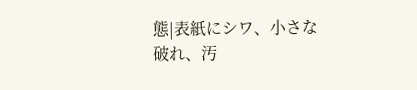態|表紙にシワ、小さな破れ、汚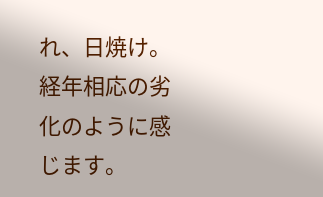れ、日焼け。経年相応の劣化のように感じます。